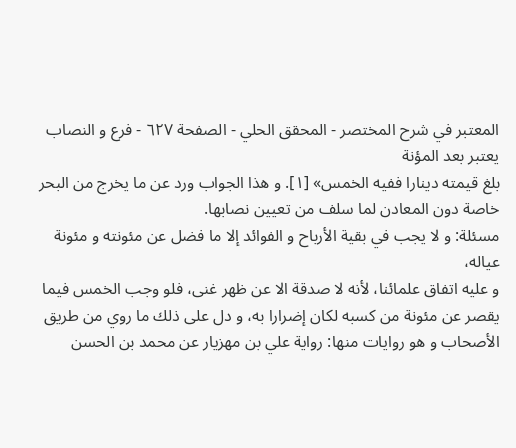المعتبر في شرح المختصر - المحقق الحلي - الصفحة ٦٢٧ - فرع و النصاب يعتبر بعد المؤنة
بلغ قيمته دينارا ففيه الخمس» [١]. و هذا الجواب ورد عن ما يخرج من البحر خاصة دون المعادن لما سلف من تعيين نصابها.
مسئلة: و لا يجب في بقية الأرباح و الفوائد إلا ما فضل عن مئونته و مئونة عياله،
و عليه اتفاق علمائنا، لأنه لا صدقة الا عن ظهر غنى، فلو وجب الخمس فيما يقصر عن مئونة من كسبه لكان إضرارا به، و دل على ذلك ما روي من طريق الأصحاب و هو روايات منها: رواية علي بن مهزيار عن محمد بن الحسن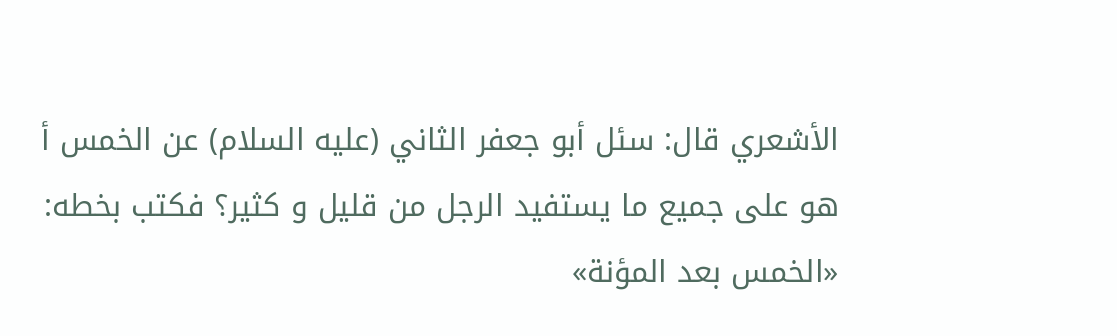الأشعري قال: سئل أبو جعفر الثاني (عليه السلام) عن الخمس أ هو على جميع ما يستفيد الرجل من قليل و كثير؟ فكتب بخطه:
«الخمس بعد المؤنة»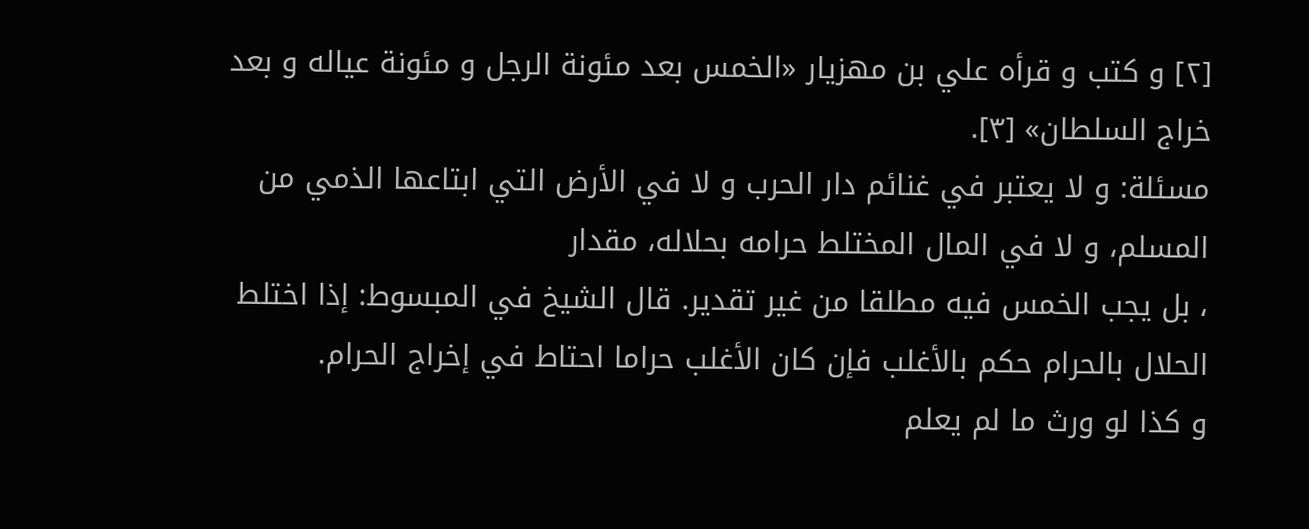[٢] و كتب و قرأه علي بن مهزيار «الخمس بعد مئونة الرجل و مئونة عياله و بعد خراج السلطان» [٣].
مسئلة: و لا يعتبر في غنائم دار الحرب و لا في الأرض التي ابتاعها الذمي من المسلم، و لا في المال المختلط حرامه بحلاله، مقدار
، بل يجب الخمس فيه مطلقا من غير تقدير. قال الشيخ في المبسوط: إذا اختلط الحلال بالحرام حكم بالأغلب فإن كان الأغلب حراما احتاط في إخراج الحرام.
و كذا لو ورث ما لم يعلم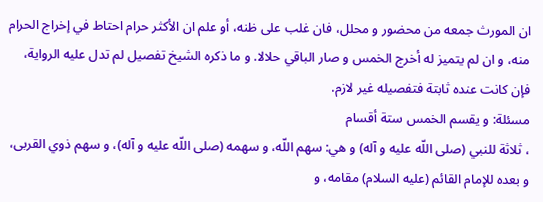ان المورث جمعه من محضور و محلل، فان غلب على ظنه، أو علم ان الأكثر حرام احتاط في إخراج الحرام منه، و ان لم يتميز له أخرج الخمس و صار الباقي حلالا. و ما ذكره الشيخ تفصيل لم تدل عليه الرواية، فإن كانت عنده ثابتة فتفصيله غير لازم.
مسئلة: و يقسم الخمس ستة أقسام
، ثلاثة للنبي (صلى اللّه عليه و آله) و هي: سهم اللّه، و سهمه (صلى اللّه عليه و آله)، و سهم ذوي القربى، و بعده للإمام القائم (عليه السلام) مقامه، و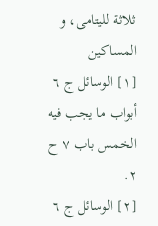ثلاثة لليتامى، و المساكين
[١] الوسائل ج ٦ أبواب ما يجب فيه الخمس باب ٧ ح ٢.
[٢] الوسائل ج ٦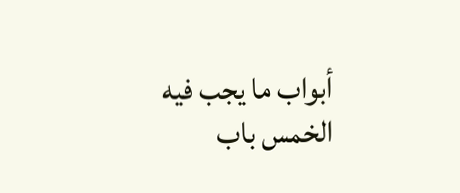أبواب ما يجب فيه الخمس باب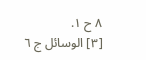٨ ح ١.
[٣] الوسائل ج ٦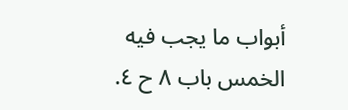أبواب ما يجب فيه الخمس باب ٨ ح ٤.